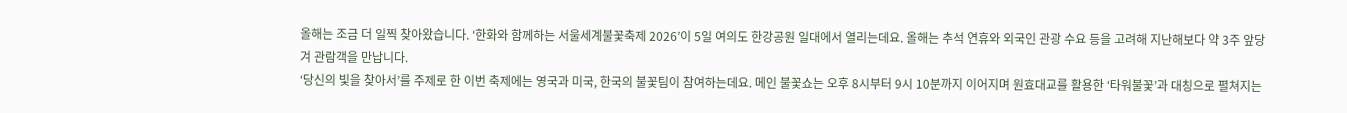올해는 조금 더 일찍 찾아왔습니다. ‘한화와 함께하는 서울세계불꽃축제 2026’이 5일 여의도 한강공원 일대에서 열리는데요. 올해는 추석 연휴와 외국인 관광 수요 등을 고려해 지난해보다 약 3주 앞당겨 관람객을 만납니다.
‘당신의 빛을 찾아서’를 주제로 한 이번 축제에는 영국과 미국, 한국의 불꽃팀이 참여하는데요. 메인 불꽃쇼는 오후 8시부터 9시 10분까지 이어지며 원효대교를 활용한 ‘타워불꽃’과 대칭으로 펼쳐지는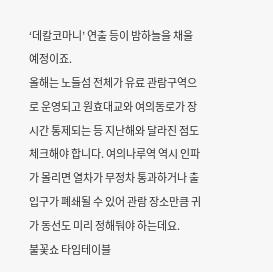‘데칼코마니’ 연출 등이 밤하늘을 채울 예정이죠.
올해는 노들섬 전체가 유료 관람구역으로 운영되고 원효대교와 여의동로가 장시간 통제되는 등 지난해와 달라진 점도 체크해야 합니다. 여의나루역 역시 인파가 몰리면 열차가 무정차 통과하거나 출입구가 폐쇄될 수 있어 관람 장소만큼 귀가 동선도 미리 정해둬야 하는데요.
불꽃쇼 타임테이블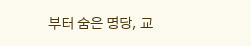부터 숨은 명당, 교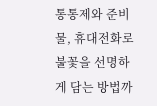통통제와 준비물, 휴대전화로 불꽃을 선명하게 담는 방법까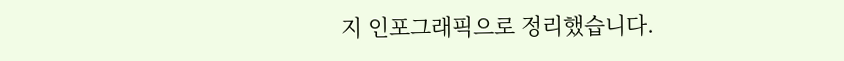지 인포그래픽으로 정리했습니다.